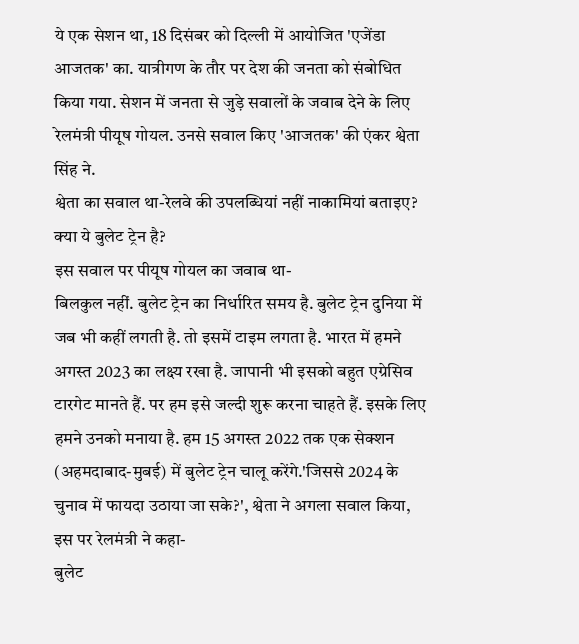ये एक सेशन था, 18 दिसंबर को दिल्ली में आयोजित 'एजेंडा आजतक' का. यात्रीगण के तौर पर देश की जनता को संबोधित किया गया. सेशन में जनता से जुड़े सवालों के जवाब देने के लिए रेलमंत्री पीयूष गोयल. उनसे सवाल किए 'आजतक' की एंकर श्वेता सिंह ने.
श्वेता का सवाल था-रेलवे की उपलब्धियां नहीं नाकामियां बताइए? क्या ये बुलेट ट्रेन है?
इस सवाल पर पीयूष गोयल का जवाब था-
बिलकुल नहीं. बुलेट ट्रेन का निर्धारित समय है. बुलेट ट्रेन दुनिया में जब भी कहीं लगती है. तो इसमें टाइम लगता है. भारत में हमने अगस्त 2023 का लक्ष्य रखा है. जापानी भी इसको बहुत एग्रेसिव टारगेट मानते हैं. पर हम इसे जल्दी शुरू करना चाहते हैं. इसके लिए हमने उनको मनाया है. हम 15 अगस्त 2022 तक एक सेक्शन (अहमदाबाद-मुबई) में बुलेट ट्रेन चालू करेंगे.'जिससे 2024 के चुनाव में फायदा उठाया जा सके?', श्वेता ने अगला सवाल किया, इस पर रेलमंत्री ने कहा-
बुलेट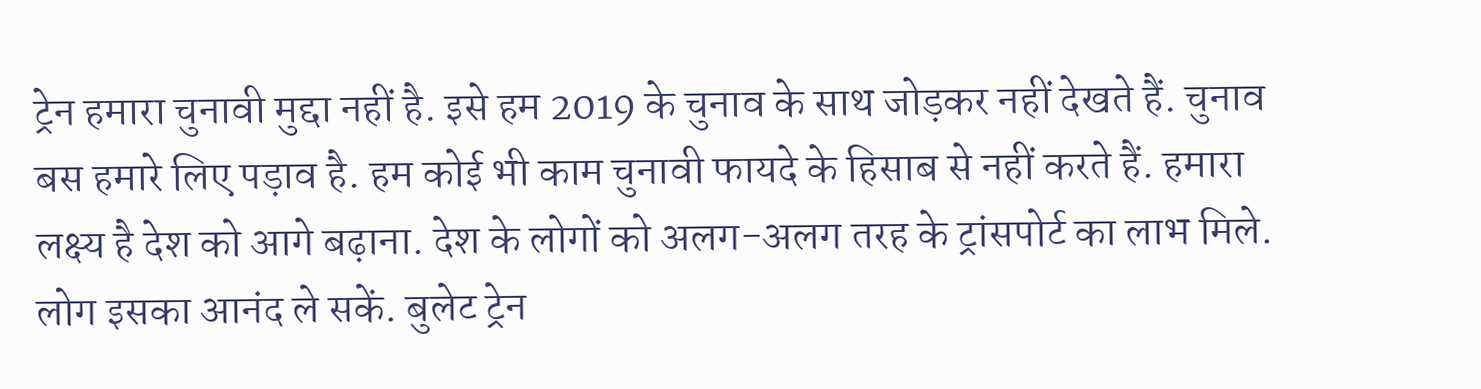ट्रेन हमारा चुनावी मुद्दा नहीं है. इसे हम 2019 के चुनाव के साथ जोड़कर नहीं देखते हैं. चुनाव बस हमारे लिए पड़ाव है. हम कोई भी काम चुनावी फायदे के हिसाब से नहीं करते हैं. हमारा लक्ष्य है देश को आगे बढ़ाना. देश के लोगों को अलग-अलग तरह के ट्रांसपोर्ट का लाभ मिले. लोग इसका आनंद ले सकें. बुलेट ट्रेन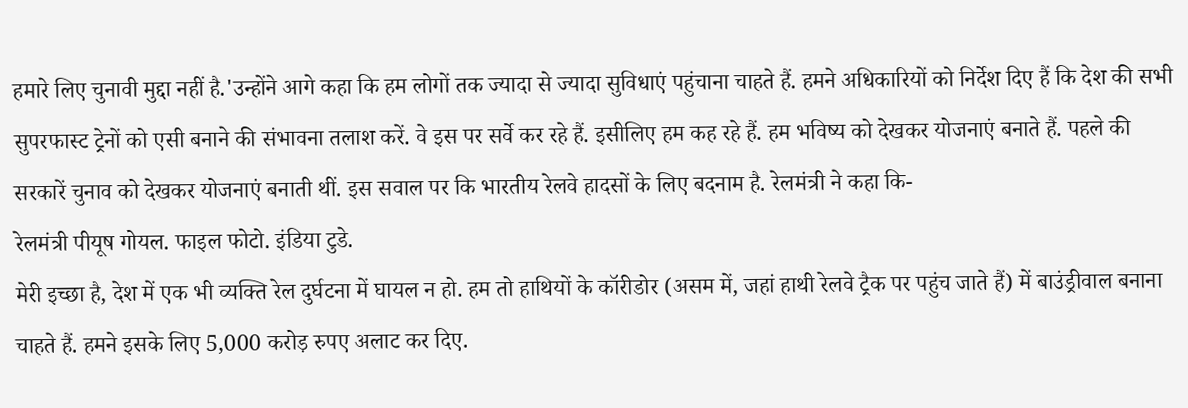हमारे लिए चुनावी मुद्दा नहीं है.'उन्होंने आगे कहा कि हम लोगों तक ज्यादा से ज्यादा सुविधाएं पहुंचाना चाहते हैं. हमने अधिकारियों को निर्देश दिए हैं कि देश की सभी सुपरफास्ट ट्रेनों को एसी बनाने की संभावना तलाश करें. वे इस पर सर्वे कर रहे हैं. इसीलिए हम कह रहे हैं. हम भविष्य को देखकर योजनाएं बनाते हैं. पहले की सरकारें चुनाव को देखकर योजनाएं बनाती थीं. इस सवाल पर कि भारतीय रेलवे हादसों के लिए बदनाम है. रेलमंत्री ने कहा कि-
रेलमंत्री पीयूष गोयल. फाइल फोटो. इंडिया टुडे.
मेरी इच्छा है, देश में एक भी व्यक्ति रेल दुर्घटना में घायल न हो. हम तो हाथियों के कॉरीडोर (असम में, जहां हाथी रेलवे ट्रैक पर पहुंच जाते हैं) में बाउंड्रीवाल बनाना चाहते हैं. हमने इसके लिए 5,000 करोड़ रुपए अलाट कर दिए.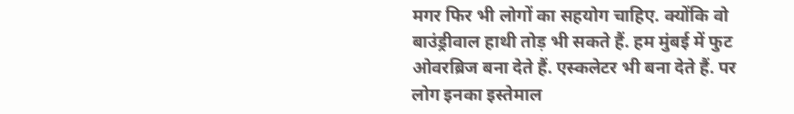मगर फिर भी लोगों का सहयोग चाहिए. क्योंकि वो बाउंड्रीवाल हाथी तोड़ भी सकते हैं. हम मुंबई में फुट ओवरब्रिज बना देते हैं. एस्कलेटर भी बना देते हैं. पर लोग इनका इस्तेमाल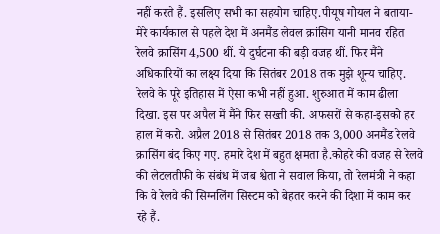नहीं करते हैं. इसलिए सभी का सहयोग चाहिए.पीयूष गोयल ने बताया-
मेरे कार्यकाल से पहले देश में अनमैंड लेवल क्रांसिग यानी मानव रहित रेलवे क्रासिंग 4,500 थीं. ये दुर्घटना की बड़ी वजह थीं. फिर मैंने अधिकारियों का लक्ष्य दिया कि सितंबर 2018 तक मुझे शून्य चाहिए. रेलवे के पूरे इतिहास में ऐसा कभी नहीं हुआ. शुरुआत में काम ढीला दिखा. इस पर अपैल में मैंने फिर सख्ती की. अफसरों से कहा-इसको हर हाल में करो. अप्रैल 2018 से सितंबर 2018 तक 3,000 अनमैंड रेलवे क्रासिंग बंद किए गए. हमारे देश में बहुत क्षमता है.कोहरे की वजह से रेलवे की लेटलतीफी के संबंध में जब श्वेता ने सवाल किया, तो रेलमंत्री ने कहा कि वे रेलवे की सिग्नलिंग सिस्टम को बेहतर करने की दिशा में काम कर रहे हैं.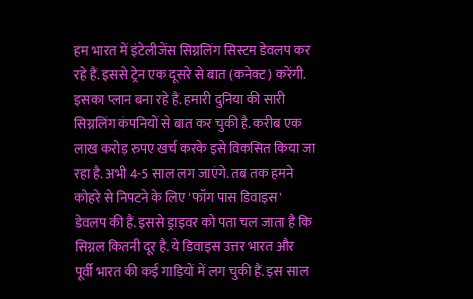हम भारत में इंटेलीजेंस सिग्नलिंग सिस्टम डेवलप कर रहे हैं. इससे ट्रेन एक दूसरे से बात (कनेक्ट) करेंगी. इसका प्लान बना रहे हैं. हमारी दुनिया की सारी सिग्नलिंग कंपनियों से बात कर चुकी है. करीब एक लाख करोड़ रुपए खर्च करके इसे विकसित किया जा रहा है. अभी 4-5 साल लग जाएंगे. तब तक हमने कोहरे से निपटने के लिए 'फॉग पास डिवाइस' डेवलप की हैं. इससे ड्राइवर को पता चल जाता है कि सिग्नल कितनी दूर है. ये डिवाइस उत्तर भारत और पूर्वी भारत की कई गाड़ियों में लग चुकी हैं. इस साल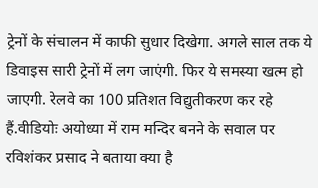ट्रेनों के संचालन में काफी सुधार दिखेगा. अगले साल तक ये डिवाइस सारी ट्रेनों में लग जाएंगी. फिर ये समस्या खत्म हो जाएगी. रेलवे का 100 प्रतिशत विद्युतीकरण कर रहे हैं.वीडियोः अयोध्या में राम मन्दिर बनने के सवाल पर रविशंकर प्रसाद ने बताया क्या है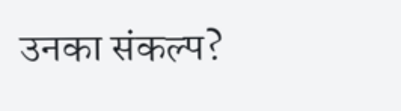उनका संकल्प?